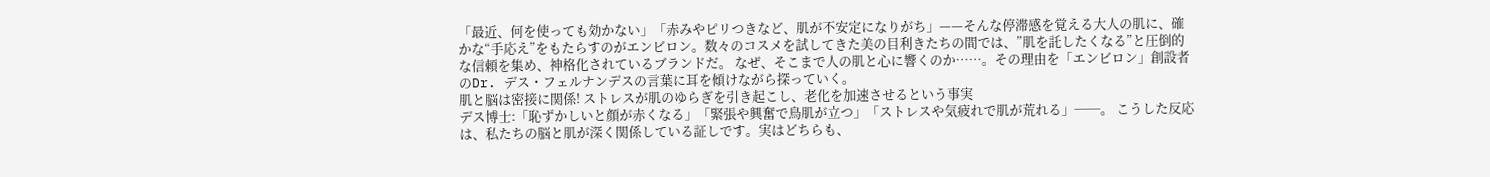「最近、何を使っても効かない」「赤みやピリつきなど、肌が不安定になりがち」——そんな停滞感を覚える大人の肌に、確かな“手応え”をもたらすのがエンビロン。数々のコスメを試してきた美の目利きたちの間では、”肌を託したくなる”と圧倒的な信頼を集め、神格化されているブランドだ。 なぜ、そこまで人の肌と心に響くのか……。その理由を「エンビロン」創設者のDr. デス・フェルナンデスの言葉に耳を傾けながら探っていく。
肌と脳は密接に関係! ストレスが肌のゆらぎを引き起こし、老化を加速させるという事実
デス博士:「恥ずかしいと顔が赤くなる」「緊張や興奮で鳥肌が立つ」「ストレスや気疲れで肌が荒れる」──。 こうした反応は、私たちの脳と肌が深く関係している証しです。実はどちらも、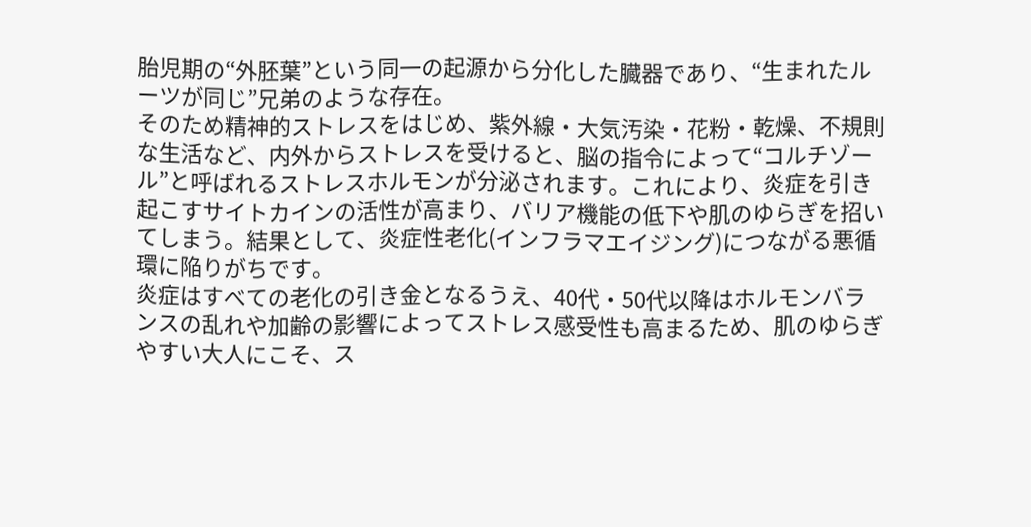胎児期の“外胚葉”という同一の起源から分化した臓器であり、“生まれたルーツが同じ”兄弟のような存在。
そのため精神的ストレスをはじめ、紫外線・大気汚染・花粉・乾燥、不規則な生活など、内外からストレスを受けると、脳の指令によって“コルチゾール”と呼ばれるストレスホルモンが分泌されます。これにより、炎症を引き起こすサイトカインの活性が高まり、バリア機能の低下や肌のゆらぎを招いてしまう。結果として、炎症性老化(インフラマエイジング)につながる悪循環に陥りがちです。
炎症はすべての老化の引き金となるうえ、40代・50代以降はホルモンバランスの乱れや加齢の影響によってストレス感受性も高まるため、肌のゆらぎやすい大人にこそ、ス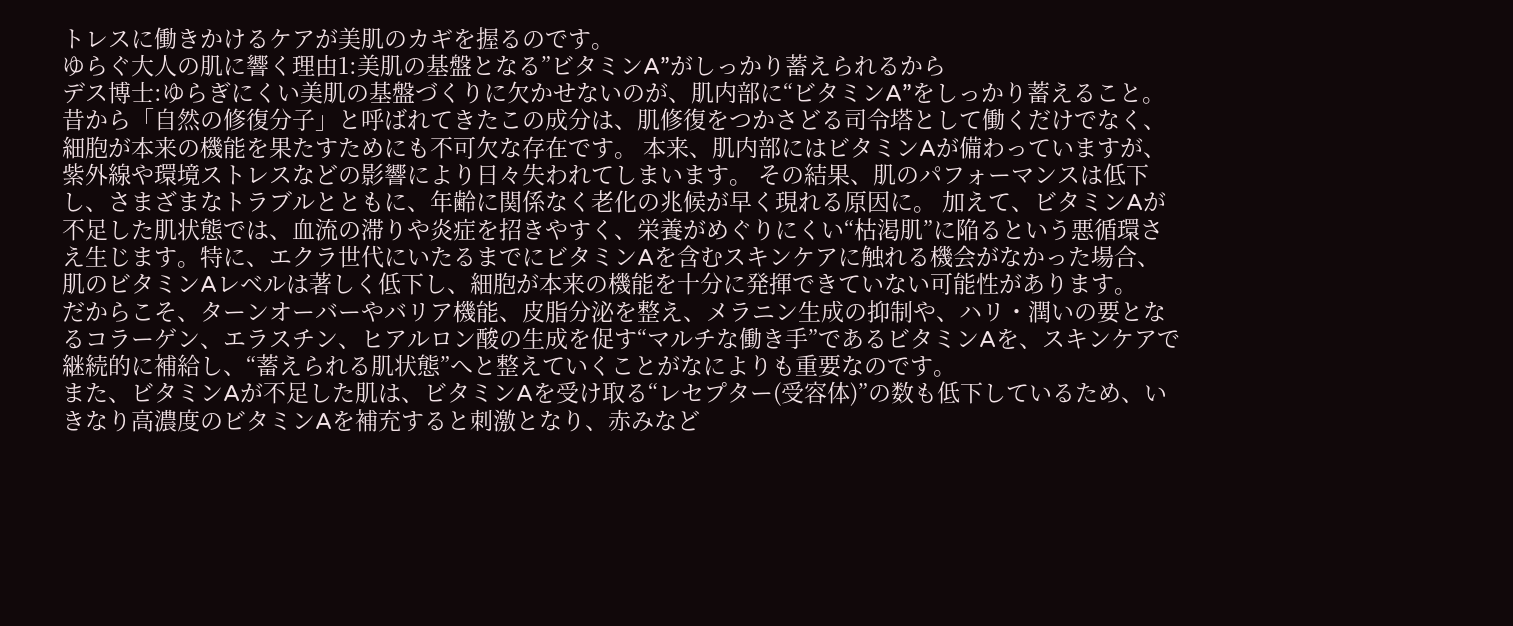トレスに働きかけるケアが美肌のカギを握るのです。
ゆらぐ大人の肌に響く理由1:美肌の基盤となる”ビタミンA”がしっかり蓄えられるから
デス博士:ゆらぎにくい美肌の基盤づくりに欠かせないのが、肌内部に“ビタミンA”をしっかり蓄えること。 昔から「自然の修復分子」と呼ばれてきたこの成分は、肌修復をつかさどる司令塔として働くだけでなく、細胞が本来の機能を果たすためにも不可欠な存在です。 本来、肌内部にはビタミンAが備わっていますが、紫外線や環境ストレスなどの影響により日々失われてしまいます。 その結果、肌のパフォーマンスは低下し、さまざまなトラブルとともに、年齢に関係なく老化の兆候が早く現れる原因に。 加えて、ビタミンAが不足した肌状態では、血流の滞りや炎症を招きやすく、栄養がめぐりにくい“枯渇肌”に陥るという悪循環さえ生じます。特に、エクラ世代にいたるまでにビタミンAを含むスキンケアに触れる機会がなかった場合、肌のビタミンAレベルは著しく低下し、細胞が本来の機能を十分に発揮できていない可能性があります。
だからこそ、ターンオーバーやバリア機能、皮脂分泌を整え、メラニン生成の抑制や、ハリ・潤いの要となるコラーゲン、エラスチン、ヒアルロン酸の生成を促す“マルチな働き手”であるビタミンAを、スキンケアで継続的に補給し、“蓄えられる肌状態”へと整えていくことがなによりも重要なのです。
また、ビタミンAが不足した肌は、ビタミンAを受け取る“レセプター(受容体)”の数も低下しているため、いきなり高濃度のビタミンAを補充すると刺激となり、赤みなど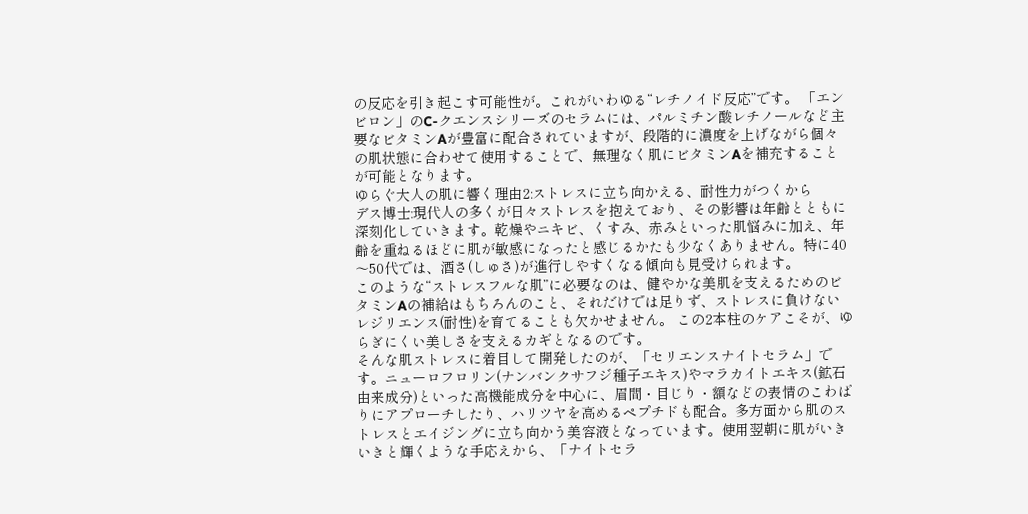の反応を引き起こす可能性が。これがいわゆる“レチノイド反応”です。 「エンビロン」のC-クエンスシリーズのセラムには、パルミチン酸レチノールなど主要なビタミンAが豊富に配合されていますが、段階的に濃度を上げながら個々の肌状態に合わせて使用することで、無理なく肌にビタミンAを補充することが可能となります。
ゆらぐ大人の肌に響く理由2:ストレスに立ち向かえる、耐性力がつくから
デス博士:現代人の多くが日々ストレスを抱えており、その影響は年齢とともに深刻化していきます。乾燥やニキビ、くすみ、赤みといった肌悩みに加え、年齢を重ねるほどに肌が敏感になったと感じるかたも少なくありません。特に40〜50代では、酒さ(しゅさ)が進行しやすくなる傾向も見受けられます。
このような“ストレスフルな肌”に必要なのは、健やかな美肌を支えるためのビタミンAの補給はもちろんのこと、それだけでは足りず、ストレスに負けないレジリエンス(耐性)を育てることも欠かせません。 この2本柱のケアこそが、ゆらぎにくい美しさを支えるカギとなるのです。
そんな肌ストレスに着目して開発したのが、「セリエンスナイトセラム」です。ニューロフロリン(ナンバンクサフジ種子エキス)やマラカイトエキス(鉱石由来成分)といった高機能成分を中心に、眉間・目じり・額などの表情のこわばりにアプローチしたり、ハリツヤを高めるペプチドも配合。多方面から肌のストレスとエイジングに立ち向かう美容液となっています。使用翌朝に肌がいきいきと輝くような手応えから、「ナイトセラ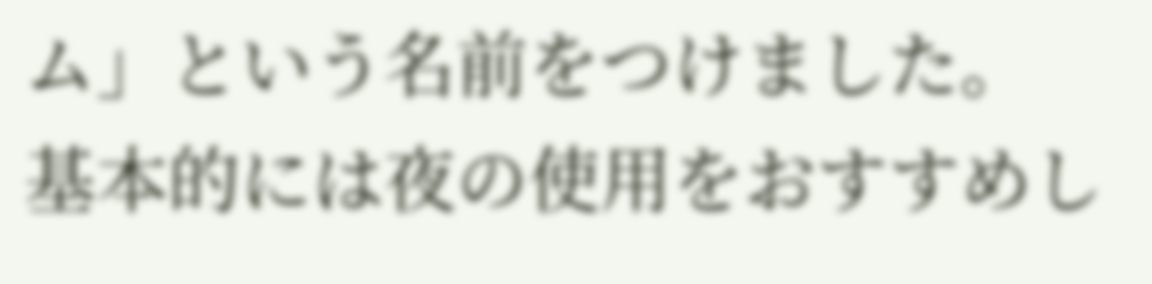ム」という名前をつけました。 基本的には夜の使用をおすすめし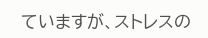ていますが、ストレスの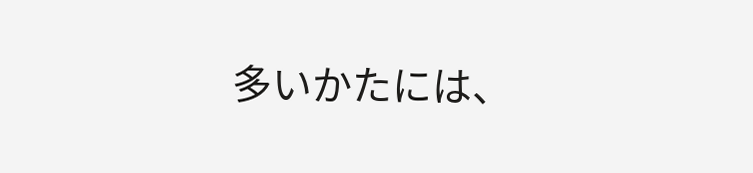多いかたには、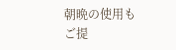朝晩の使用もご提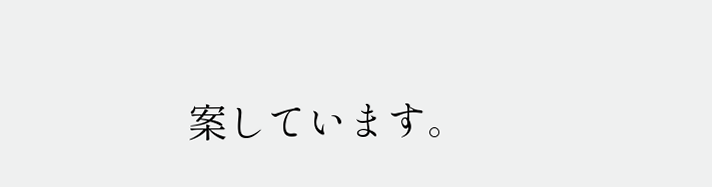案しています。